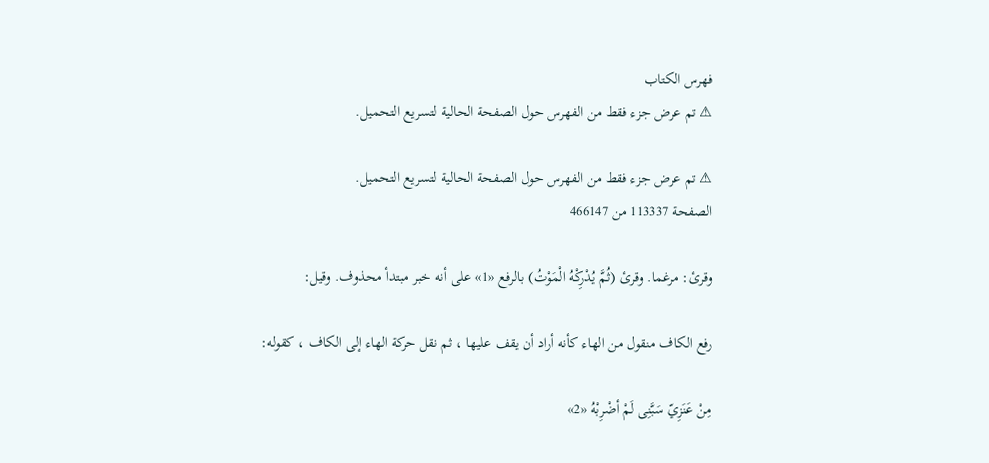فهرس الكتاب
⚠ تم عرض جزء فقط من الفهرس حول الصفحة الحالية لتسريع التحميل.

⚠ تم عرض جزء فقط من الفهرس حول الصفحة الحالية لتسريع التحميل.
الصفحة 113337 من 466147

وقرئ: مرغما. وقرئ (ثُمَّ يُدْرِكْهُ الْمَوْتُ) بالرفع «1» على أنه خبر مبتدأ محذوف. وقيل:

رفع الكاف منقول من الهاء كأنه أراد أن يقف عليها ، ثم نقل حركة الهاء إلى الكاف ، كقوله:

مِنْ عَنَزِيّ سَبَّنِى لَمْ أضْرِبْهُ «2»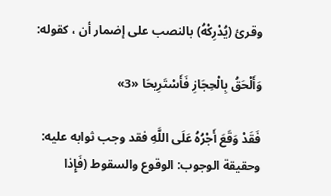وقرئ (يُدْرِكْهُ) بالنصب على إضمار أن ، كقوله:

وَأَلْحَقُ بِالْحِجَازِ فَأَسْتَرِيحَا «3»

فَقَدْ وَقَعَ أَجْرُهُ عَلَى اللَّهِ فقد وجب ثوابه عليه: وحقيقة الوجوب: الوقوع والسقوط (فَإِذا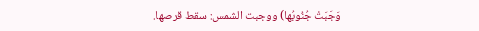وَجَبَتْ جُنُوبُها) ووجبت الشمس: سقط قرصها.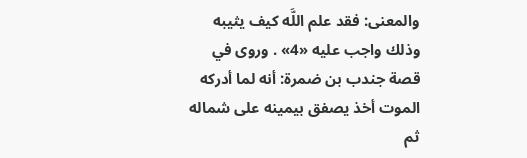والمعنى: فقد علم اللَّه كيف يثيبه وذلك واجب عليه «4» . وروى في قصة جندب بن ضمرة: أنه لما أدركه الموت أخذ يصفق بيمينه على شماله ثم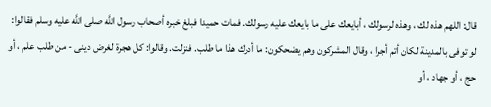قال: اللهم هذه لك ، وهذه لرسولك ، أبايعك على ما بايعك عليه رسولك. فمات حميدا فبلغ خبره أصحاب رسول اللَّه صلى اللَّه عليه وسلم فقالوا: لو توفى بالمدينة لكان أتم أجرا ، وقال المشركون وهم يضحكون: ما أدرك هذا ما طلب. فنزلت. وقالوا: كل هجرة لغرض دينى - من طلب علم ، أو حج ، أو جهاد ، أو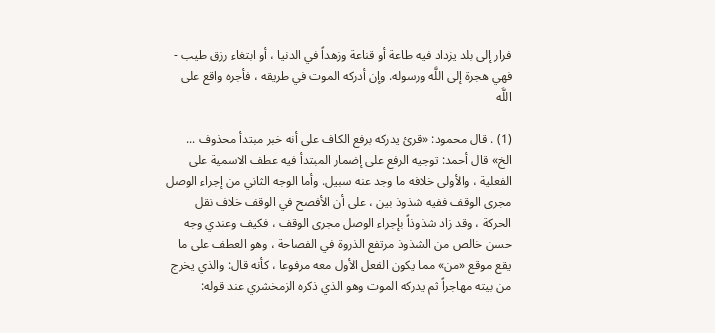فرار إلى بلد يزداد فيه طاعة أو قناعة وزهداً في الدنيا ، أو ابتغاء رزق طيب - فهي هجرة إلى اللَّه ورسوله. وإن أدركه الموت في طريقه ، فأجره واقع على اللَّه

(1) . قال محمود: «قرئ يدركه برفع الكاف على أنه خبر مبتدأ محذوف ... الخ» قال أحمد: توجيه الرفع على إضمار المبتدأ فيه عطف الاسمية على الفعلية ، والأولى خلافه ما وجد عنه سبيل. وأما الوجه الثاني من إجراء الوصل مجرى الوقف ففيه شذوذ بين ، على أن الأفصح في الوقف خلاف نقل الحركة ، وقد زاد شذوذاً بإجراء الوصل مجرى الوقف ، فكيف وعندي وجه حسن خالص من الشذوذ مرتفع الذروة في الفصاحة ، وهو العطف على ما يقع موقع «من» مما يكون الفعل الأول معه مرفوعا ، كأنه قال: والذي يخرج من بيته مهاجراً ثم يدركه الموت وهو الذي ذكره الزمخشري عند قوله: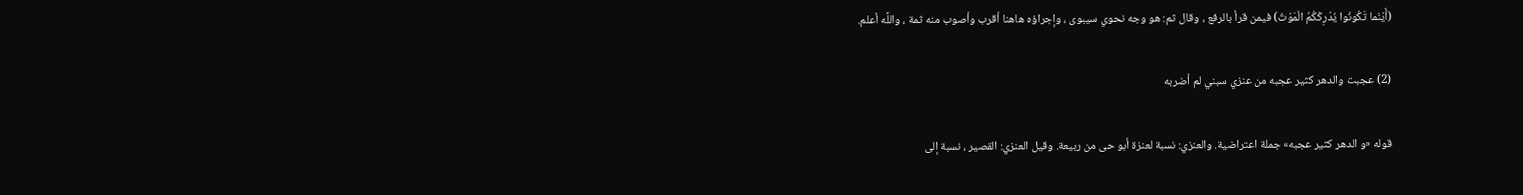(أَيْنَما تَكُونُوا يُدْرِكْكُمُ الْمَوْتُ) فيمن قرأ بالرفع ، وقال ثم: هو وجه نحوي سيبوى ، وإجراؤه هاهنا أقرب وأصوب منه ثمة ، واللَّه أعلم.

(2) عجبت والدهر كثير عجبه من عنزي سبني لم أضربه

قوله «و الدهر كثير عجبه» جملة اعتراضية. والعنزي: نسبة لعنزة أبو حى من ربيعة. وقيل العنزي: القصير ، نسبة إلى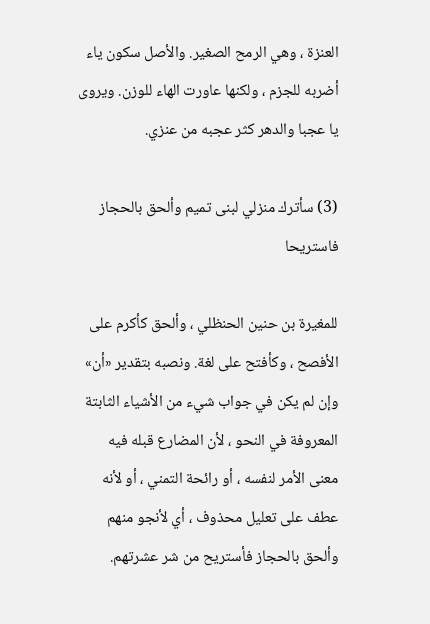العنزة ، وهي الرمح الصغير. والأصل سكون ياء أضربه للجزم ، ولكنها عاورت الهاء للوزن. ويروى يا عجبا والدهر كثر عجبه من عنزي.

(3) سأترك منزلي لبنى تميم وألحق بالحجاز فاستريحا

للمغيرة بن حنين الحنظلي ، وألحق كأكرم على الأفصح ، وكأفتح على لغة. ونصبه بتقدير «أن» وإن لم يكن في جواب شيء من الأشياء الثابتة المعروفة في النحو ، لأن المضارع قبله فيه معنى الأمر لنفسه ، أو رائحة التمني ، أو لأنه عطف على تعليل محذوف ، أي لأنجو منهم وألحق بالحجاز فأستريح من شر عشرتهم.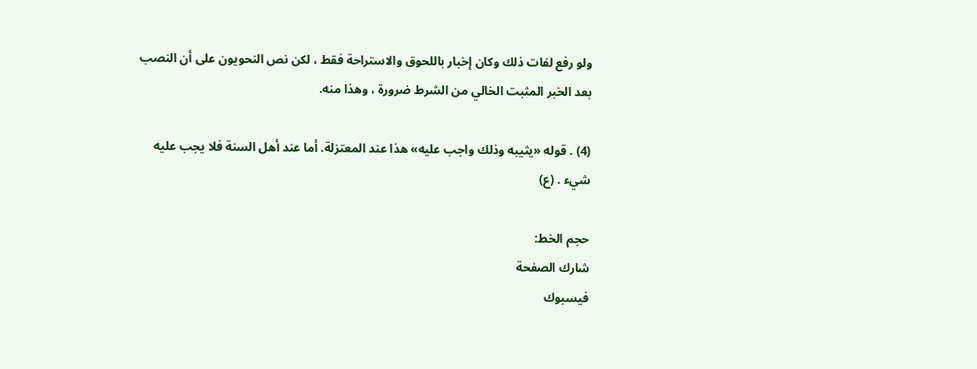ولو رفع لفات ذلك وكان إخبار باللحوق والاستراحة فقط ، لكن نص النحويون على أن النصب بعد الخبر المثبت الخالي من الشرط ضرورة ، وهذا منه.

(4) . قوله «يثيبه وذلك واجب عليه» هذا عند المعتزلة. أما عند أهل السنة فلا يجب عليه شيء . (ع)

حجم الخط:
شارك الصفحة
فيسبوك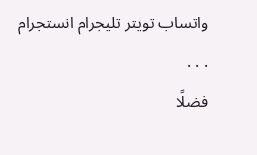واتساب تويتر تليجرام انستجرام
. . .
فضلًا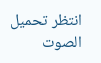انتظر تحميل الصوت